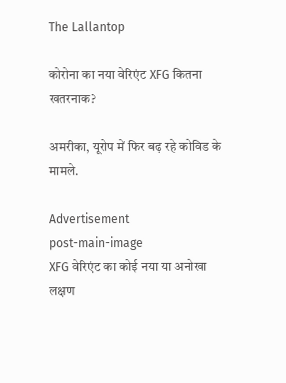The Lallantop

कोरोना का नया वेरिएंट XFG कितना खतरनाक?

अमरीका, यूरोप में फिर बढ़ रहे कोविड के मामले.

Advertisement
post-main-image
XFG वेरिएंट का कोई नया या अनोखा लक्षण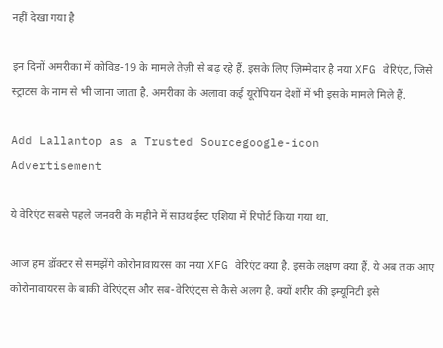नहीं देखा गया है

इन दिनों अमरीका में कोविड-19 के मामले तेज़ी से बढ़ रहे हैं. इसके लिए ज़िम्मेदार है नया XFG वेरिएंट, जिसे स्ट्राटस के नाम से भी जाना जाता है. अमरीका के अलावा कई यूरोपियन देशों में भी इसके मामले मिले हैं.

Add Lallantop as a Trusted Sourcegoogle-icon
Advertisement

ये वेरिएंट सबसे पहले जनवरी के महीने में साउथईस्ट एशिया में रिपोर्ट किया गया था.

आज हम डॉक्टर से समझेंगे कोरोनावायरस का नया XFG वेरिएंट क्या है. इसके लक्षण क्या हैं. ये अब तक आए कोरोनावायरस के बाकी वेरिएंट्स और सब-वेरिएंट्स से कैसे अलग है. क्यों शरीर की इम्यूनिटी इसे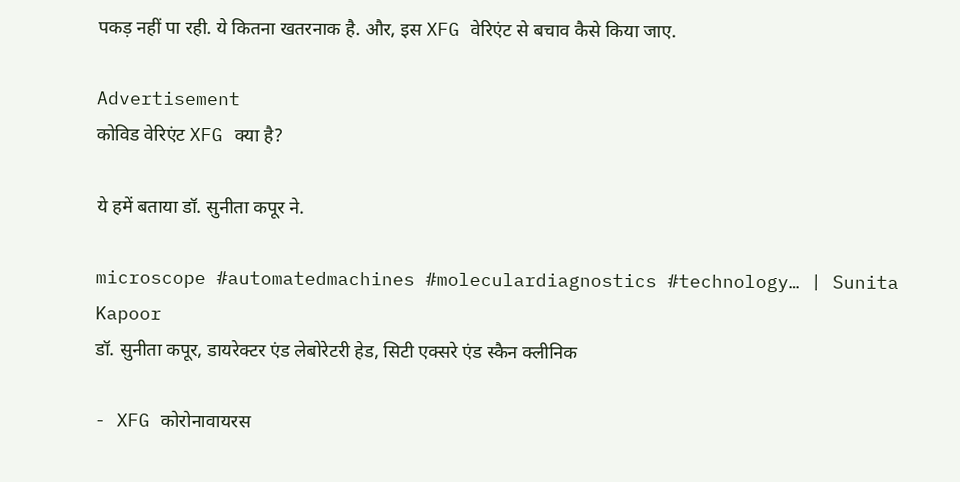पकड़ नहीं पा रही. ये कितना खतरनाक है. और, इस XFG वेरिएंट से बचाव कैसे किया जाए.

Advertisement
कोविड वेरिएंट XFG क्या है?

ये हमें बताया डॉ. सुनीता कपूर ने.

microscope #automatedmachines #moleculardiagnostics #technology… | Sunita  Kapoor
डॉ. सुनीता कपूर, डायरेक्टर एंड लेबोरेटरी हेड, सिटी एक्सरे एंड स्कैन क्लीनिक

- XFG कोरोनावायरस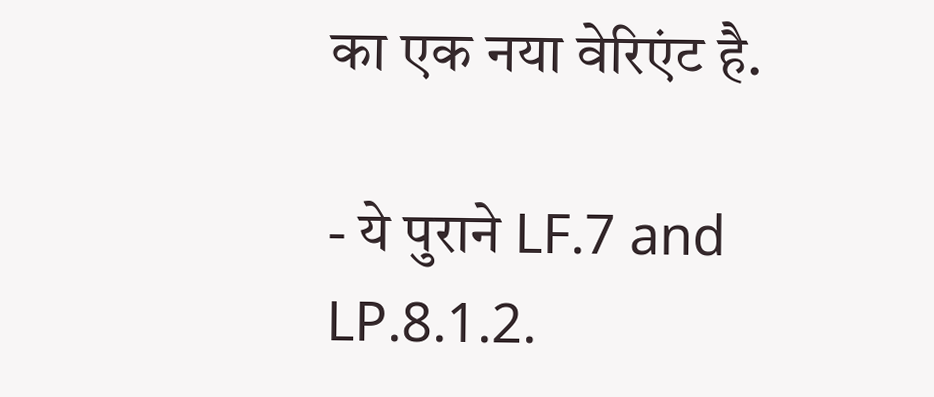का एक नया वेरिएंट है.

- ये पुराने LF.7 and LP.8.1.2.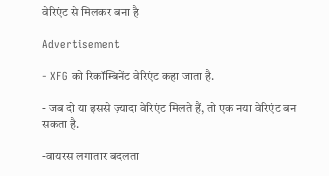वेरिएंट से मिलकर बना है

Advertisement

- XFG को रिकॉम्बिनेंट वेरिएंट कहा जाता है.

- जब दो या इससे ज़्यादा वेरिएंट मिलते हैं, तो एक नया वेरिएंट बन सकता है.

-वायरस लगातार बदलता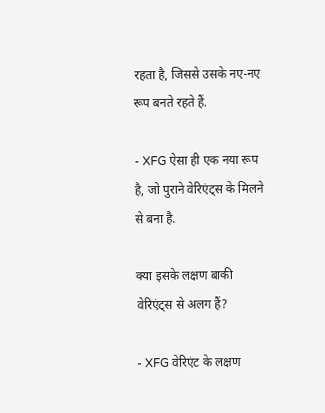रहता है, जिससे उसके नए-नए रूप बनते रहते हैं.

- XFG ऐसा ही एक नया रूप है, जो पुराने वेरिएंट्स के मिलने से बना है.

क्या इसके लक्षण बाकी वेरिएंट्स से अलग हैं?

- XFG वेरिएंट के लक्षण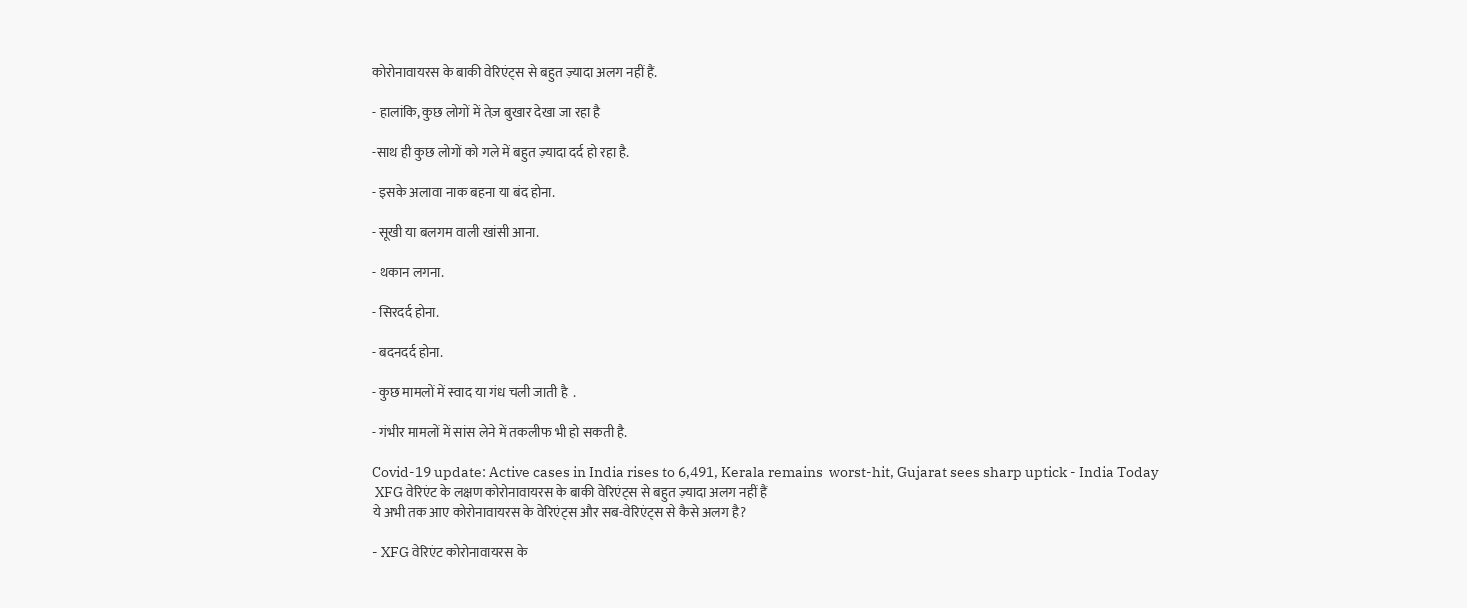कोरोनावायरस के बाकी वेरिएंट्स से बहुत ज़्यादा अलग नहीं हैं.

- हालांकि, कुछ लोगों में तेज़ बुखार देखा जा रहा है

-साथ ही कुछ लोगों को गले में बहुत ज़्यादा दर्द हो रहा है.

- इसके अलावा नाक बहना या बंद होना.

- सूखी या बलगम वाली खांसी आना.

- थकान लगना.

- सिरदर्द होना.

- बदनदर्द होना.

- कुछ मामलों में स्वाद या गंध चली जाती है  .

- गंभीर मामलों में सांस लेने में तकलीफ भी हो सकती है.

Covid-19 update: Active cases in India rises to 6,491, Kerala remains  worst-hit, Gujarat sees sharp uptick - India Today
 XFG वेरिएंट के लक्षण कोरोनावायरस के बाकी वेरिएंट्स से बहुत ज़्यादा अलग नहीं हैं
ये अभी तक आए कोरोनावायरस के वेरिएंट्स और सब-वेरिएंट्स से कैसे अलग है?

- XFG वेरिएंट कोरोनावायरस के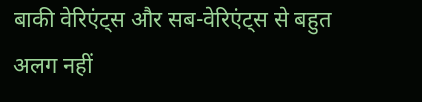बाकी वेरिएंट्स और सब-वेरिएंट्स से बहुत अलग नहीं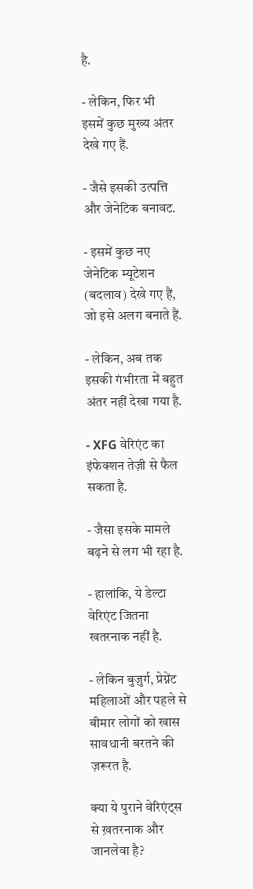है.

- लेकिन, फिर भी इसमें कुछ मुख्य अंतर देखे गए हैं.

- जैसे इसकी उत्पत्ति और जेनेटिक बनावट.

- इसमें कुछ नए जेनेटिक म्यूटेशन (बदलाव) देखे गए हैं, जो इसे अलग बनाते हैं.

- लेकिन, अब तक इसकी गंभीरता में बहुत अंतर नहीं देखा गया है.

- XFG वेरिएंट का इंफेक्शन तेज़ी से फैल सकता है.

- जैसा इसके मामले बढ़ने से लग भी रहा है.

- हालांकि, ये डेल्टा वेरिएंट जितना खतरनाक नहीं है.

- लेकिन बुज़ुर्ग, प्रेग्नेंट महिलाओं और पहले से बीमार लोगों को खास सावधानी बरतने की ज़रूरत है.

क्या ये पुराने वेरिएंट्स से ख़तरनाक और जानलेवा है?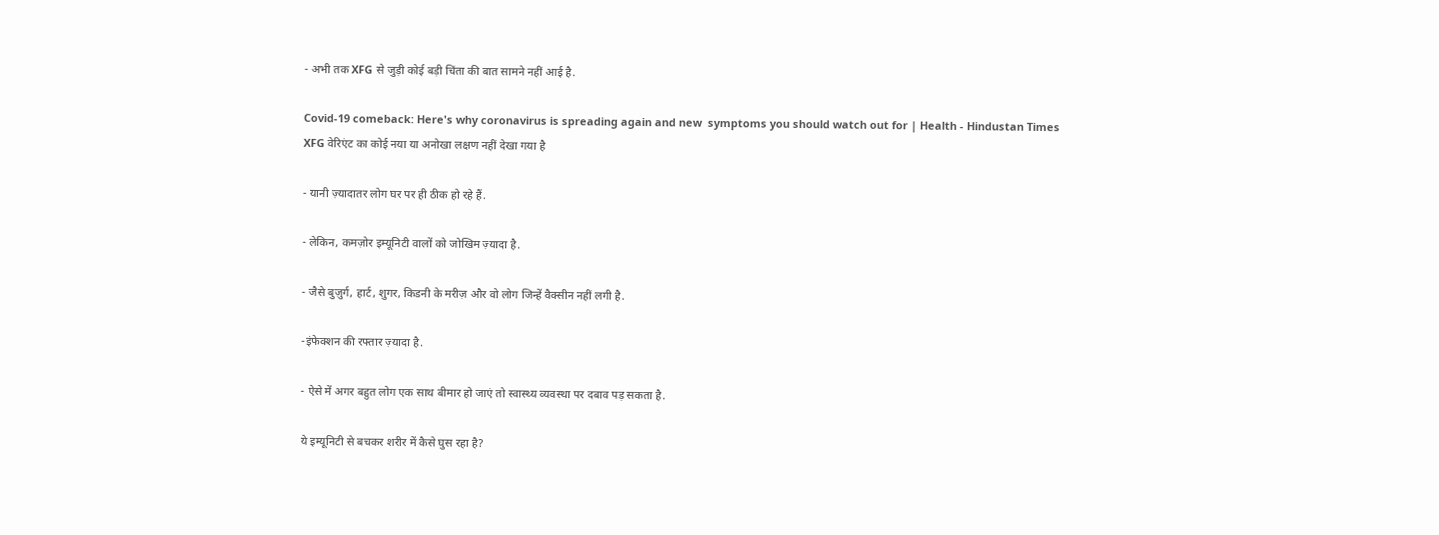- अभी तक XFG से जुड़ी कोई बड़ी चिंता की बात सामने नहीं आई है.

Covid-19 comeback: Here's why coronavirus is spreading again and new  symptoms you should watch out for | Health - Hindustan Times
XFG वेरिएंट का कोई नया या अनोखा लक्षण नहीं देखा गया है

- यानी ज़्यादातर लोग घर पर ही ठीक हो रहे हैं.

- लेकिन, कमज़ोर इम्यूनिटी वालों को जोखिम ज़्यादा है.

- जैसे बुज़ुर्ग, हार्ट, शुगर, किडनी के मरीज़ और वो लोग जिन्हें वैक्सीन नहीं लगी है.

-इंफेक्शन की रफ्तार ज़्यादा है.

- ऐसे में अगर बहुत लोग एक साथ बीमार हो जाएं तो स्वास्थ्य व्यवस्था पर दबाव पड़ सकता है.

ये इम्यूनिटी से बचकर शरीर में कैसे घुस रहा है?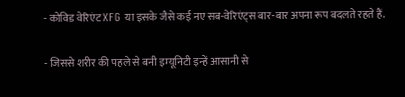- कोविड वेरिएंट XFG या इसके जैसे कई नए सब-वेरिएंट्स बार-बार अपना रूप बदलते रहते हैं.

- जिससे शरीर की पहले से बनी इम्यूनिटी इन्हें आसानी से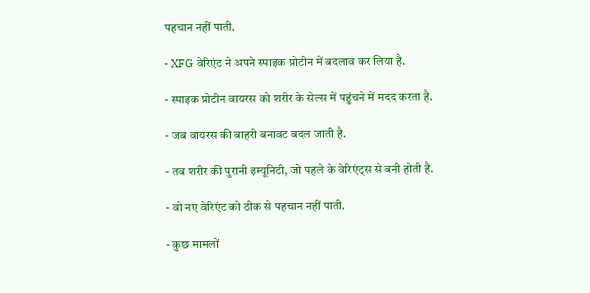पहचान नहीं पाती.

- XFG वेरिएंट ने अपने स्पाइक प्रोटीन में बदलाव कर लिया है.

- स्पाइक प्रोटीन वायरस को शरीर के सेल्स में पहुंचने में मदद करता है.

- जब वायरस की बाहरी बनावट बदल जाती है.

- तब शरीर की पुरानी इम्यूनिटी, जो पहले के वेरिएंट्स से बनी होती है.

- वो नए वेरिएंट को ठीक से पहचान नहीं पाती.

- कुछ मामलों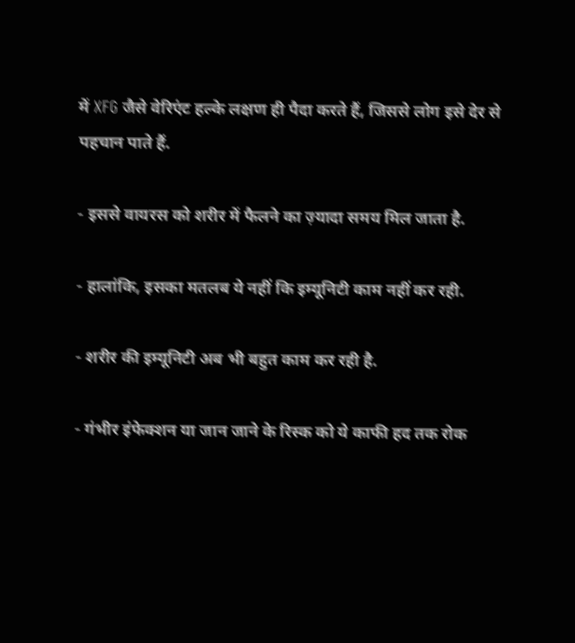में XFG जैसे वेरिएंट हल्के लक्षण ही पैदा करते हैं, जिससे लोग इसे देर से पहचान पाते हैं.

- इससे वायरस को शरीर में फैलने का ज़्यादा समय मिल जाता है.

- हालांकि, इसका मतलब ये नहीं कि इम्यूनिटी काम नहीं कर रही.

- शरीर की इम्यूनिटी अब भी बहुत काम कर रही है.

- गंभीर इंफेक्शन या जान जाने के रिस्क को ये काफी हद तक रोक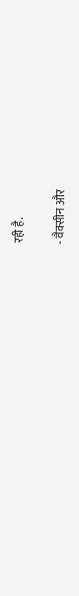रही है.

- वैक्सीन और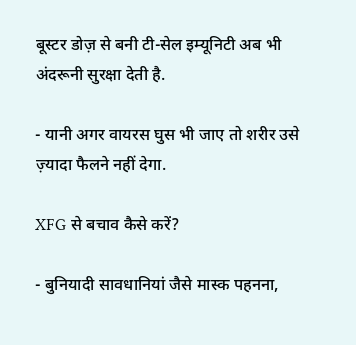बूस्टर डोज़ से बनी टी-सेल इम्यूनिटी अब भी अंदरूनी सुरक्षा देती है.

- यानी अगर वायरस घुस भी जाए तो शरीर उसे ज़्यादा फैलने नहीं देगा.

XFG से बचाव कैसे करें?

- बुनियादी सावधानियां जैसे मास्क पहनना,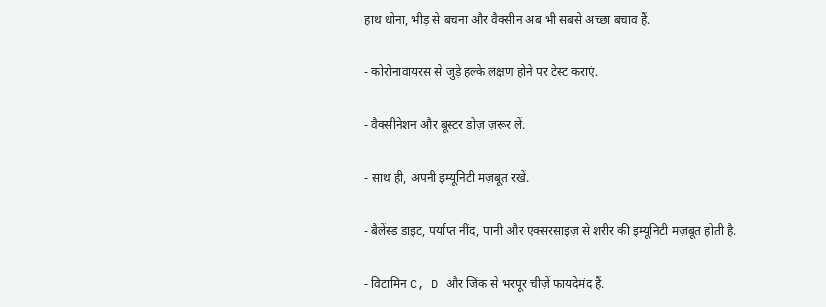हाथ धोना, भीड़ से बचना और वैक्सीन अब भी सबसे अच्छा बचाव हैं.

- कोरोनावायरस से जुड़े हल्के लक्षण होने पर टेस्ट कराएं.

- वैक्सीनेशन और बूस्टर डोज़ ज़रूर लें.

- साथ ही, अपनी इम्यूनिटी मज़बूत रखें.

- बैलेंस्ड डाइट, पर्याप्त नींद, पानी और एक्सरसाइज़ से शरीर की इम्यूनिटी मज़बूत होती है.

- विटामिन C, D और जिंक से भरपूर चीज़ें फायदेमंद हैं.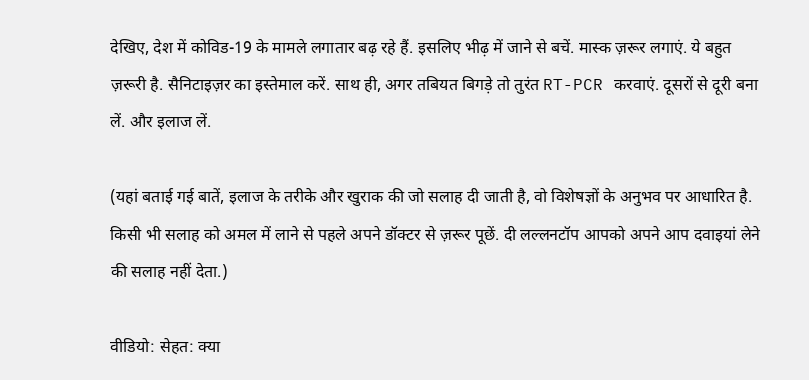देखिए, देश में कोविड-19 के मामले लगातार बढ़ रहे हैं. इसलिए भीढ़ में जाने से बचें. मास्क ज़रूर लगाएं. ये बहुत ज़रूरी है. सैनिटाइज़र का इस्तेमाल करें. साथ ही, अगर तबियत बिगड़े तो तुरंत RT-PCR करवाएं. दूसरों से दूरी बना लें. और इलाज लें.

(यहां बताई गई बातें, इलाज के तरीके और खुराक की जो सलाह दी जाती है, वो विशेषज्ञों के अनुभव पर आधारित है. किसी भी सलाह को अमल में लाने से पहले अपने डॉक्टर से ज़रूर पूछें. दी लल्लनटॉप आपको अपने आप दवाइयां लेने की सलाह नहीं देता.)

वीडियो: सेहत: क्या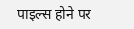पाइल्स होने पर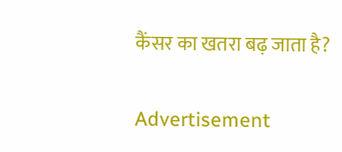कैंसर का खतरा बढ़ जाता है?

Advertisement